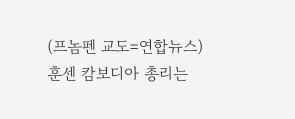(프놈펜 교도=연합뉴스) 훈센 캄보디아 총리는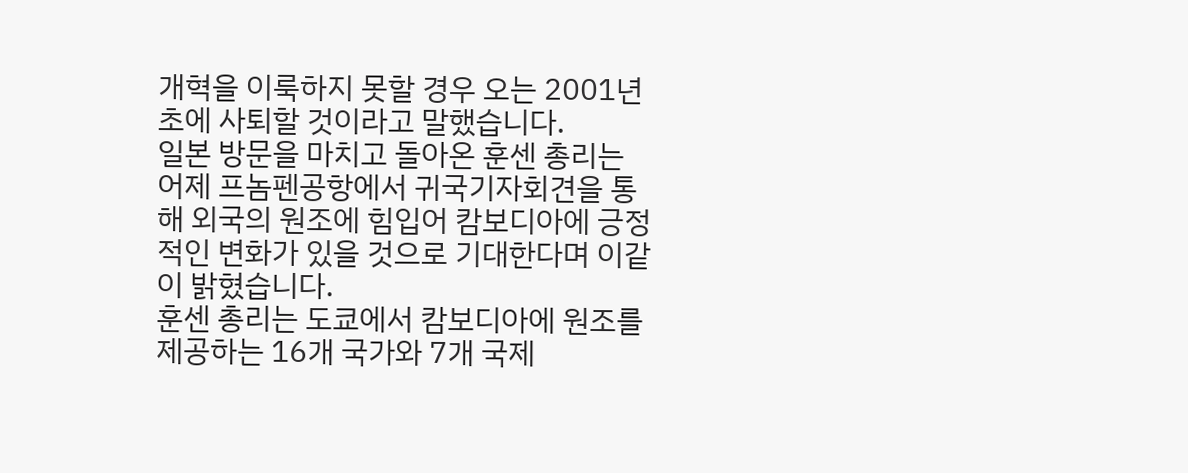개혁을 이룩하지 못할 경우 오는 2001년 초에 사퇴할 것이라고 말했습니다.
일본 방문을 마치고 돌아온 훈센 총리는 어제 프놈펜공항에서 귀국기자회견을 통해 외국의 원조에 힘입어 캄보디아에 긍정적인 변화가 있을 것으로 기대한다며 이같이 밝혔습니다.
훈센 총리는 도쿄에서 캄보디아에 원조를 제공하는 16개 국가와 7개 국제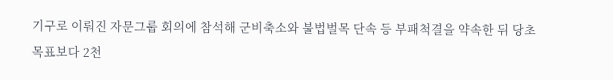기구로 이뤄진 자문그룹 회의에 참석해 군비축소와 불법벌목 단속 등 부패척결을 약속한 뒤 당초 목표보다 2천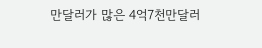만달러가 많은 4억7천만달러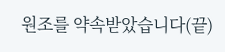원조를 약속받았습니다(끝)